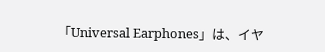「Universal Earphones」は、イヤ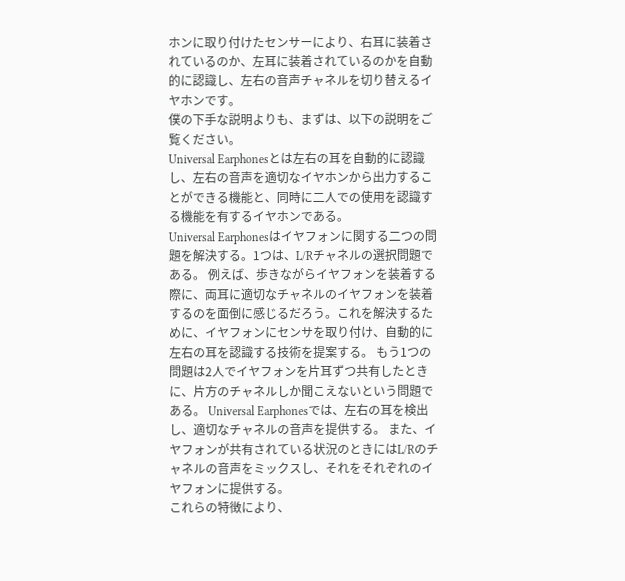ホンに取り付けたセンサーにより、右耳に装着されているのか、左耳に装着されているのかを自動的に認識し、左右の音声チャネルを切り替えるイヤホンです。
僕の下手な説明よりも、まずは、以下の説明をご覧ください。
Universal Earphonesとは左右の耳を自動的に認識し、左右の音声を適切なイヤホンから出力することができる機能と、同時に二人での使用を認識する機能を有するイヤホンである。
Universal Earphonesはイヤフォンに関する二つの問題を解決する。1つは、L/Rチャネルの選択問題である。 例えば、歩きながらイヤフォンを装着する際に、両耳に適切なチャネルのイヤフォンを装着するのを面倒に感じるだろう。これを解決するために、イヤフォンにセンサを取り付け、自動的に左右の耳を認識する技術を提案する。 もう1つの問題は2人でイヤフォンを片耳ずつ共有したときに、片方のチャネルしか聞こえないという問題である。 Universal Earphonesでは、左右の耳を検出し、適切なチャネルの音声を提供する。 また、イヤフォンが共有されている状況のときにはL/Rのチャネルの音声をミックスし、それをそれぞれのイヤフォンに提供する。
これらの特徴により、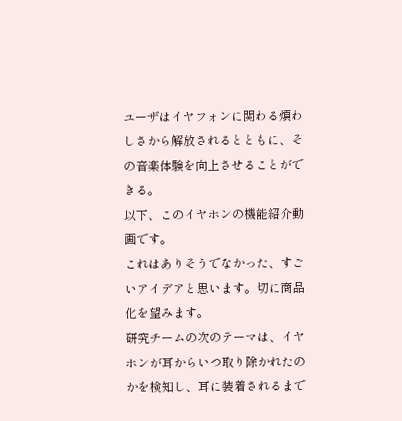ユーザはイヤフォンに関わる煩わしさから解放されるとともに、その音楽体験を向上させることができる。
以下、このイヤホンの機能紹介動画です。
これはありそうでなかった、すごいアイデアと思います。切に商品化を望みます。
研究チームの次のテーマは、イヤホンが耳からいつ取り除かれたのかを検知し、耳に装着されるまで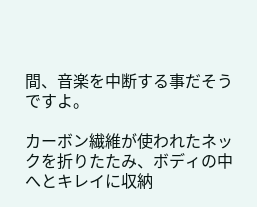間、音楽を中断する事だそうですよ。

カーボン繊維が使われたネックを折りたたみ、ボディの中へとキレイに収納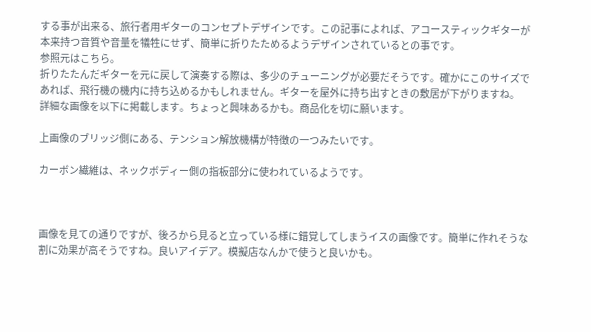する事が出来る、旅行者用ギターのコンセプトデザインです。この記事によれば、アコースティックギターが本来持つ音質や音量を犠牲にせず、簡単に折りたためるようデザインされているとの事です。
参照元はこちら。
折りたたんだギターを元に戻して演奏する際は、多少のチューニングが必要だそうです。確かにこのサイズであれば、飛行機の機内に持ち込めるかもしれません。ギターを屋外に持ち出すときの敷居が下がりますね。
詳細な画像を以下に掲載します。ちょっと興味あるかも。商品化を切に願います。

上画像のブリッジ側にある、テンション解放機構が特徴の一つみたいです。

カーボン繊維は、ネックボディー側の指板部分に使われているようです。



画像を見ての通りですが、後ろから見ると立っている様に錯覚してしまうイスの画像です。簡単に作れそうな割に効果が高そうですね。良いアイデア。模擬店なんかで使うと良いかも。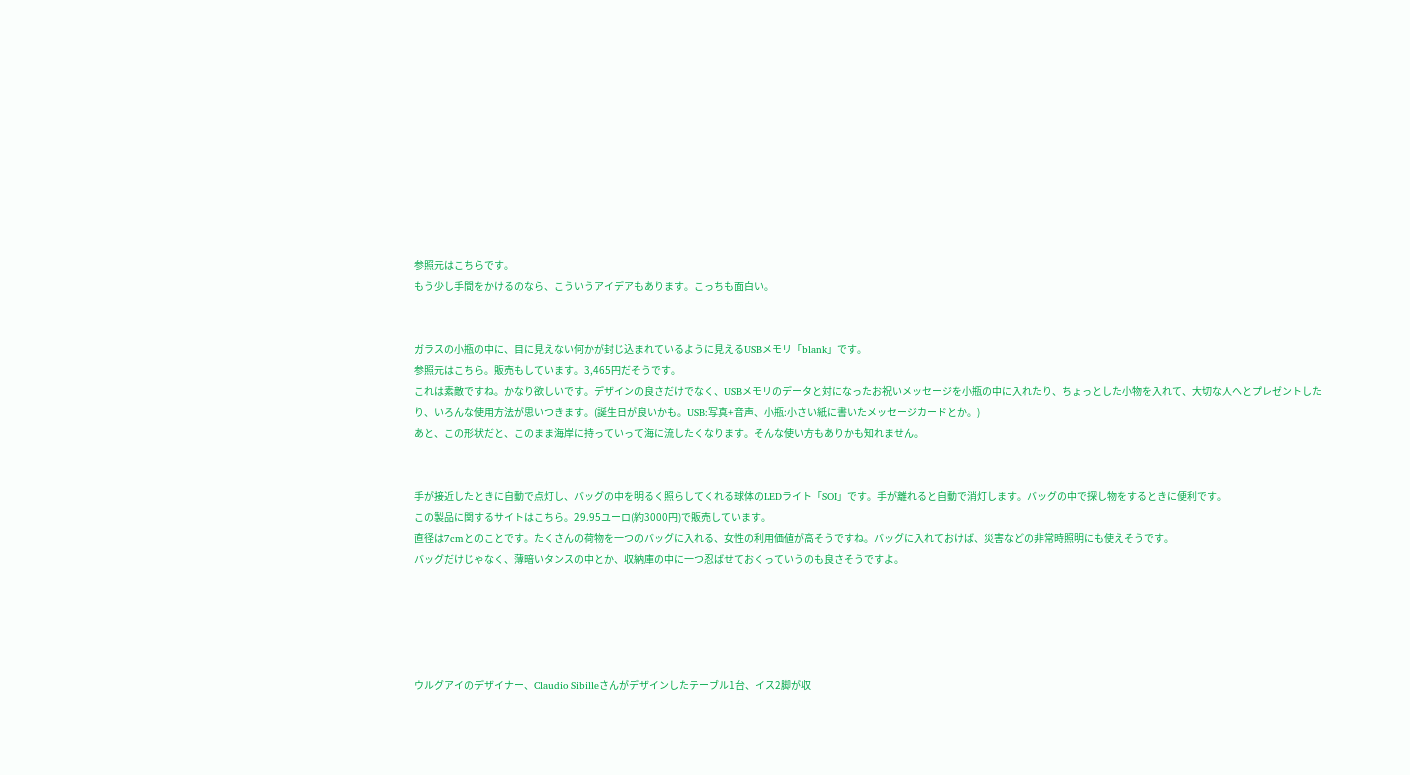参照元はこちらです。
もう少し手間をかけるのなら、こういうアイデアもあります。こっちも面白い。


ガラスの小瓶の中に、目に見えない何かが封じ込まれているように見えるUSBメモリ「blank」です。
参照元はこちら。販売もしています。3,465円だそうです。
これは素敵ですね。かなり欲しいです。デザインの良さだけでなく、USBメモリのデータと対になったお祝いメッセージを小瓶の中に入れたり、ちょっとした小物を入れて、大切な人へとプレゼントしたり、いろんな使用方法が思いつきます。(誕生日が良いかも。USB:写真+音声、小瓶:小さい紙に書いたメッセージカードとか。)
あと、この形状だと、このまま海岸に持っていって海に流したくなります。そんな使い方もありかも知れません。


手が接近したときに自動で点灯し、バッグの中を明るく照らしてくれる球体のLEDライト「SOI」です。手が離れると自動で消灯します。バッグの中で探し物をするときに便利です。
この製品に関するサイトはこちら。29.95ユーロ(約3000円)で販売しています。
直径は7cmとのことです。たくさんの荷物を一つのバッグに入れる、女性の利用価値が高そうですね。バッグに入れておけば、災害などの非常時照明にも使えそうです。
バッグだけじゃなく、薄暗いタンスの中とか、収納庫の中に一つ忍ばせておくっていうのも良さそうですよ。





ウルグアイのデザイナー、Claudio Sibilleさんがデザインしたテーブル1台、イス2脚が収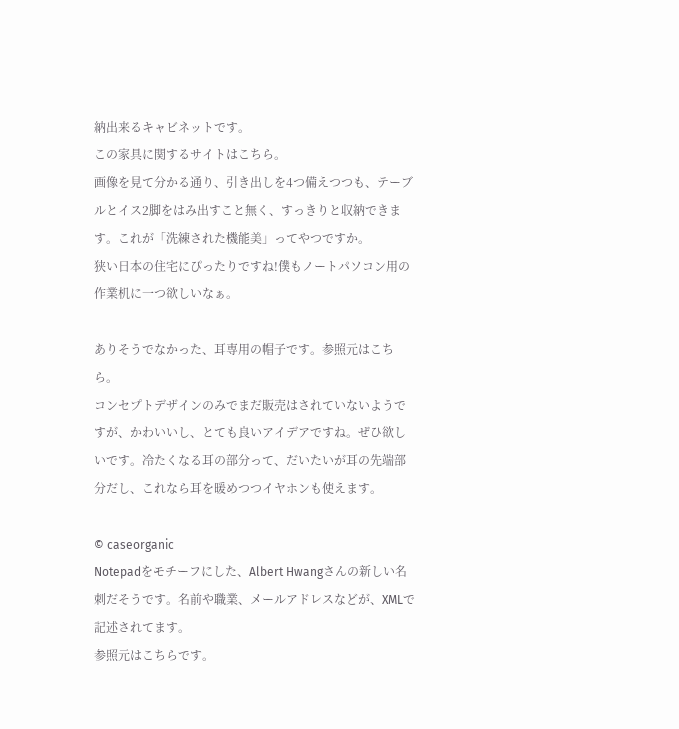納出来るキャビネットです。
この家具に関するサイトはこちら。
画像を見て分かる通り、引き出しを4つ備えつつも、テーブルとイス2脚をはみ出すこと無く、すっきりと収納できます。これが「洗練された機能美」ってやつですか。
狭い日本の住宅にぴったりですね!僕もノートパソコン用の作業机に一つ欲しいなぁ。

ありそうでなかった、耳専用の帽子です。参照元はこちら。
コンセプトデザインのみでまだ販売はされていないようですが、かわいいし、とても良いアイデアですね。ぜひ欲しいです。冷たくなる耳の部分って、だいたいが耳の先端部分だし、これなら耳を暖めつつイヤホンも使えます。

© caseorganic
Notepadをモチーフにした、Albert Hwangさんの新しい名刺だそうです。名前や職業、メールアドレスなどが、XMLで記述されてます。
参照元はこちらです。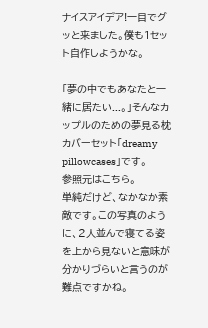ナイスアイデア!一目でグッと来ました。僕も1セット自作しようかな。

「夢の中でもあなたと一緒に居たい...。」そんなカップルのための夢見る枕カバーセット「dreamy pillowcases」です。
参照元はこちら。
単純だけど、なかなか素敵です。この写真のように、2人並んで寝てる姿を上から見ないと意味が分かりづらいと言うのが難点ですかね。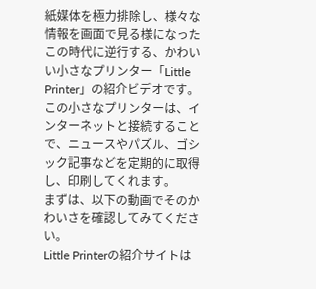紙媒体を極力排除し、様々な情報を画面で見る様になったこの時代に逆行する、かわいい小さなプリンター「Little Printer」の紹介ビデオです。この小さなプリンターは、インターネットと接続することで、ニュースやパズル、ゴシック記事などを定期的に取得し、印刷してくれます。
まずは、以下の動画でそのかわいさを確認してみてください。
Little Printerの紹介サイトは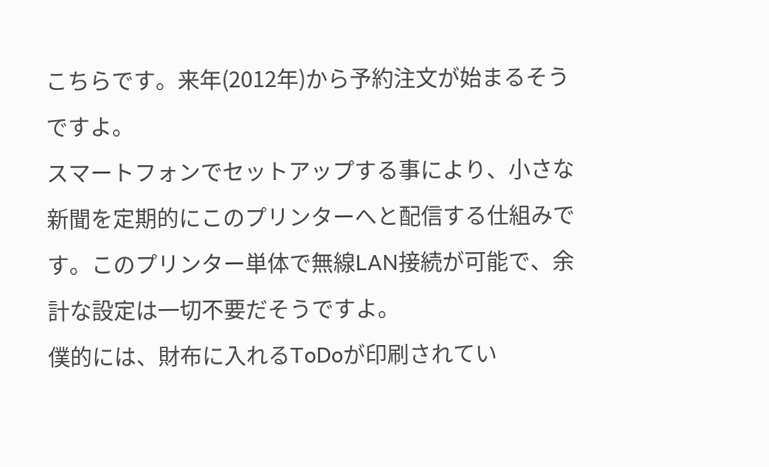こちらです。来年(2012年)から予約注文が始まるそうですよ。
スマートフォンでセットアップする事により、小さな新聞を定期的にこのプリンターへと配信する仕組みです。このプリンター単体で無線LAN接続が可能で、余計な設定は一切不要だそうですよ。
僕的には、財布に入れるToDoが印刷されてい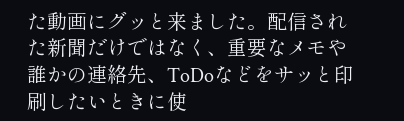た動画にグッと来ました。配信された新聞だけではなく、重要なメモや誰かの連絡先、ToDoなどをサッと印刷したいときに使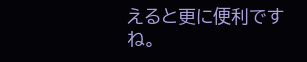えると更に便利ですね。